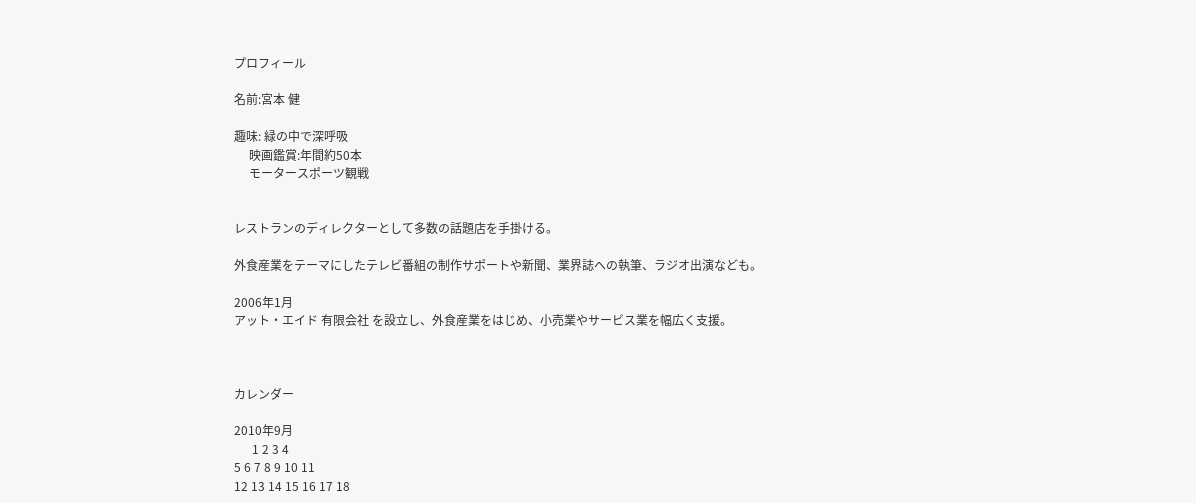プロフィール

名前:宮本 健

趣味: 緑の中で深呼吸
     映画鑑賞:年間約50本
     モータースポーツ観戦


レストランのディレクターとして多数の話題店を手掛ける。

外食産業をテーマにしたテレビ番組の制作サポートや新聞、業界誌への執筆、ラジオ出演なども。

2006年1月
アット・エイド 有限会社 を設立し、外食産業をはじめ、小売業やサービス業を幅広く支援。



カレンダー

2010年9月
      1 2 3 4
5 6 7 8 9 10 11
12 13 14 15 16 17 18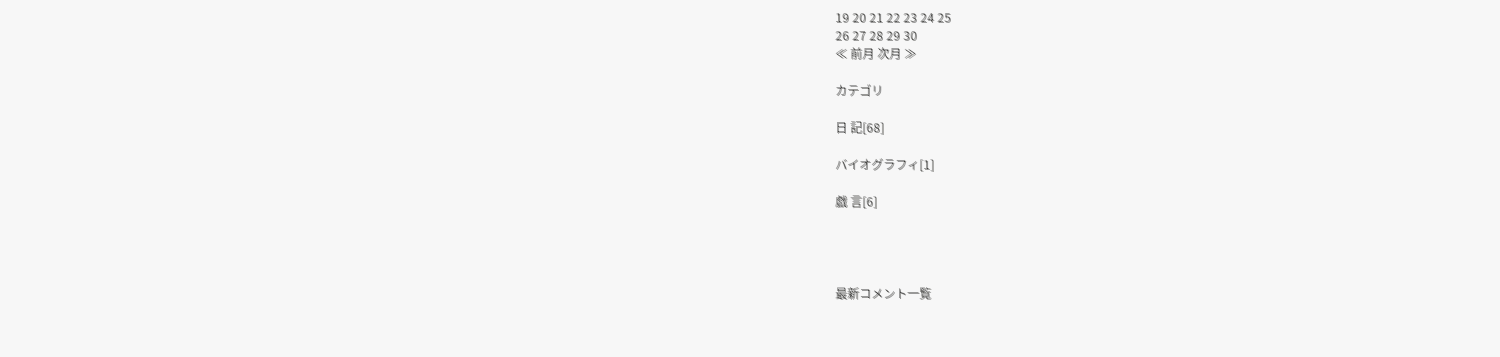19 20 21 22 23 24 25
26 27 28 29 30
≪ 前月 次月 ≫

カテゴリ

日 記[68]

バイオグラフィ[1]

戯 言[6]




最新コメント一覧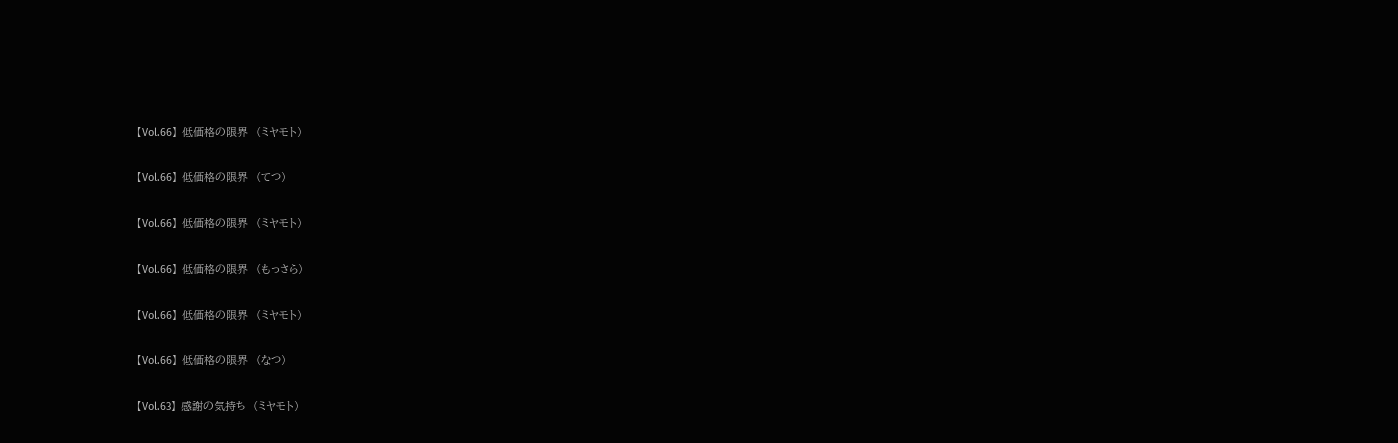【Vol.66】 低価格の限界  (ミヤモト)

【Vol.66】 低価格の限界  (てつ)

【Vol.66】 低価格の限界  (ミヤモト)

【Vol.66】 低価格の限界  (もっさら)

【Vol.66】 低価格の限界  (ミヤモト)

【Vol.66】 低価格の限界  (なつ)

【Vol.63】 感謝の気持ち  (ミヤモト)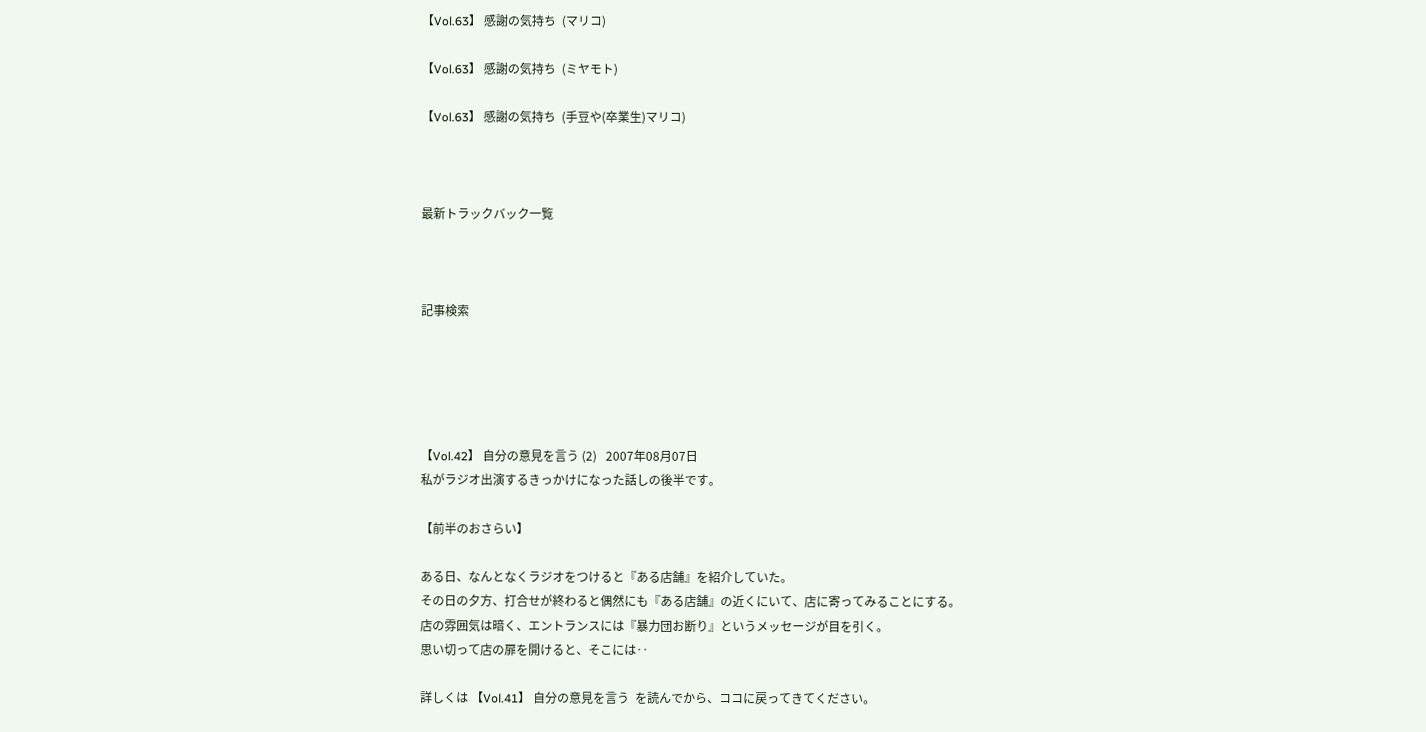【Vol.63】 感謝の気持ち  (マリコ)

【Vol.63】 感謝の気持ち  (ミヤモト)

【Vol.63】 感謝の気持ち  (手豆や(卒業生)マリコ)



最新トラックバック一覧



記事検索





【Vol.42】 自分の意見を言う (2)   2007年08月07日
私がラジオ出演するきっかけになった話しの後半です。

【前半のおさらい】

ある日、なんとなくラジオをつけると『ある店舗』を紹介していた。
その日の夕方、打合せが終わると偶然にも『ある店舗』の近くにいて、店に寄ってみることにする。
店の雰囲気は暗く、エントランスには『暴力団お断り』というメッセージが目を引く。
思い切って店の扉を開けると、そこには‥

詳しくは 【Vol.41】 自分の意見を言う  を読んでから、ココに戻ってきてください。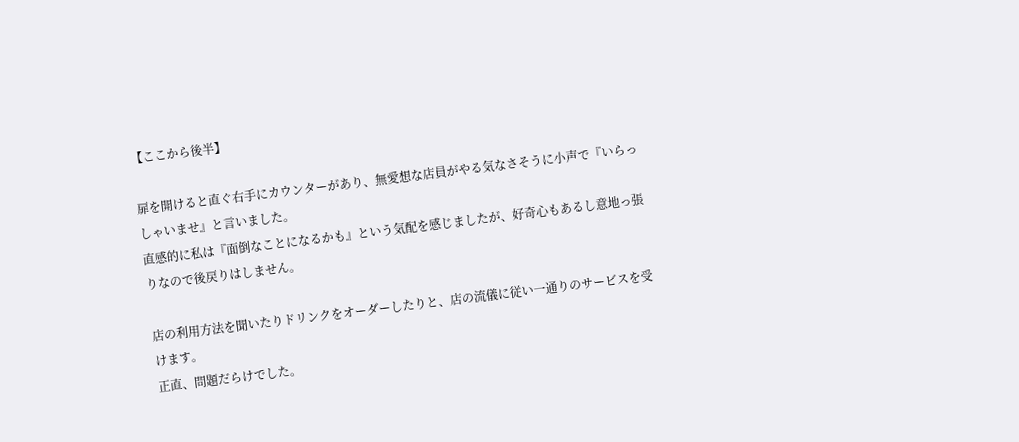【ここから後半】

扉を開けると直ぐ右手にカウンターがあり、無愛想な店員がやる気なさそうに小声で『いらっしゃいませ』と言いました。
直感的に私は『面倒なことになるかも』という気配を感じましたが、好奇心もあるし意地っ張りなので後戻りはしません。

店の利用方法を聞いたりドリンクをオーダーしたりと、店の流儀に従い一通りのサービスを受けます。
正直、問題だらけでした。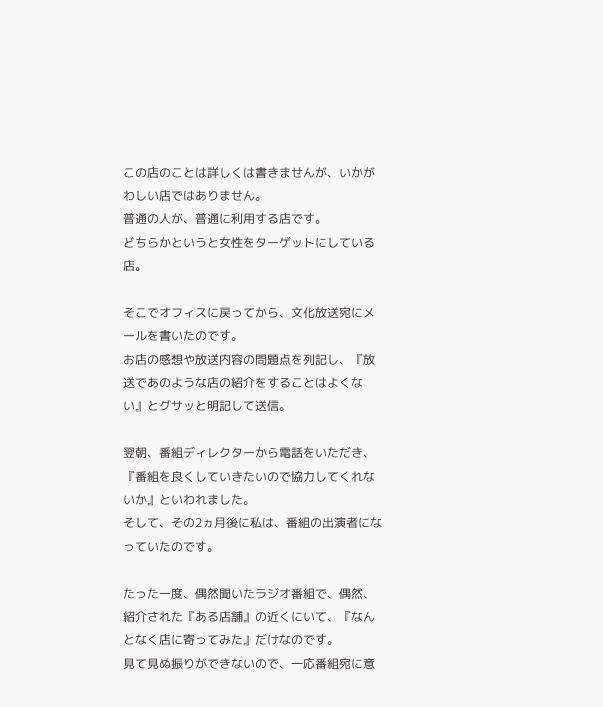この店のことは詳しくは書きませんが、いかがわしい店ではありません。
普通の人が、普通に利用する店です。
どちらかというと女性をターゲットにしている店。

そこでオフィスに戻ってから、文化放送宛にメールを書いたのです。
お店の感想や放送内容の問題点を列記し、『放送であのような店の紹介をすることはよくない』とグサッと明記して送信。

翌朝、番組ディレクターから電話をいただき、『番組を良くしていきたいので協力してくれないか』といわれました。
そして、その2ヵ月後に私は、番組の出演者になっていたのです。

たった一度、偶然聞いたラジオ番組で、偶然、紹介された『ある店舗』の近くにいて、『なんとなく店に寄ってみた』だけなのです。
見て見ぬ振りができないので、一応番組宛に意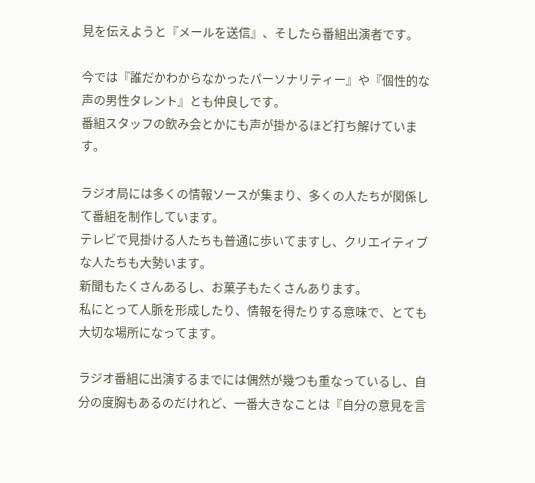見を伝えようと『メールを送信』、そしたら番組出演者です。

今では『誰だかわからなかったパーソナリティー』や『個性的な声の男性タレント』とも仲良しです。
番組スタッフの飲み会とかにも声が掛かるほど打ち解けています。

ラジオ局には多くの情報ソースが集まり、多くの人たちが関係して番組を制作しています。
テレビで見掛ける人たちも普通に歩いてますし、クリエイティブな人たちも大勢います。
新聞もたくさんあるし、お菓子もたくさんあります。
私にとって人脈を形成したり、情報を得たりする意味で、とても大切な場所になってます。

ラジオ番組に出演するまでには偶然が幾つも重なっているし、自分の度胸もあるのだけれど、一番大きなことは『自分の意見を言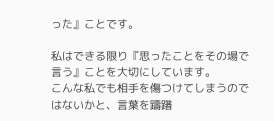った』ことです。

私はできる限り『思ったことをその場で言う』ことを大切にしています。
こんな私でも相手を傷つけてしまうのではないかと、言葉を躊躇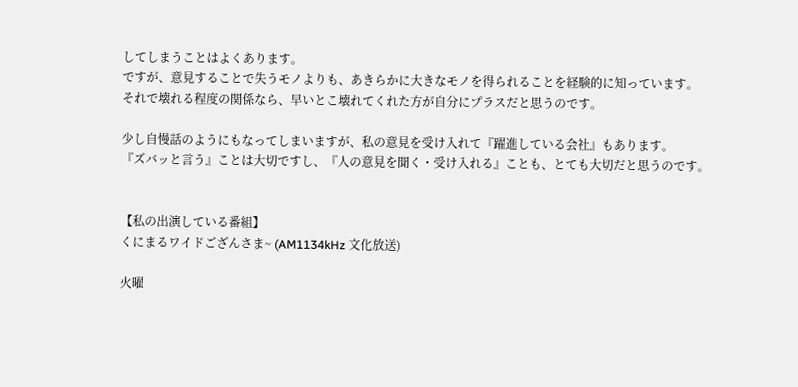してしまうことはよくあります。
ですが、意見することで失うモノよりも、あきらかに大きなモノを得られることを経験的に知っています。
それで壊れる程度の関係なら、早いとこ壊れてくれた方が自分にプラスだと思うのです。

少し自慢話のようにもなってしまいますが、私の意見を受け入れて『躍進している会社』もあります。
『ズバッと言う』ことは大切ですし、『人の意見を聞く・受け入れる』ことも、とても大切だと思うのです。


【私の出演している番組】
くにまるワイドござんさま~ (AM1134kHz 文化放送)

火曜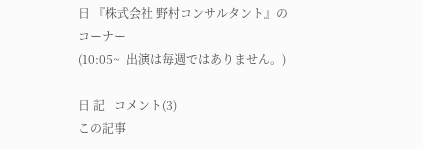日 『株式会社 野村コンサルタント』のコーナー
(10:05~  出演は毎週ではありません。)

日 記   コメント(3)
この記事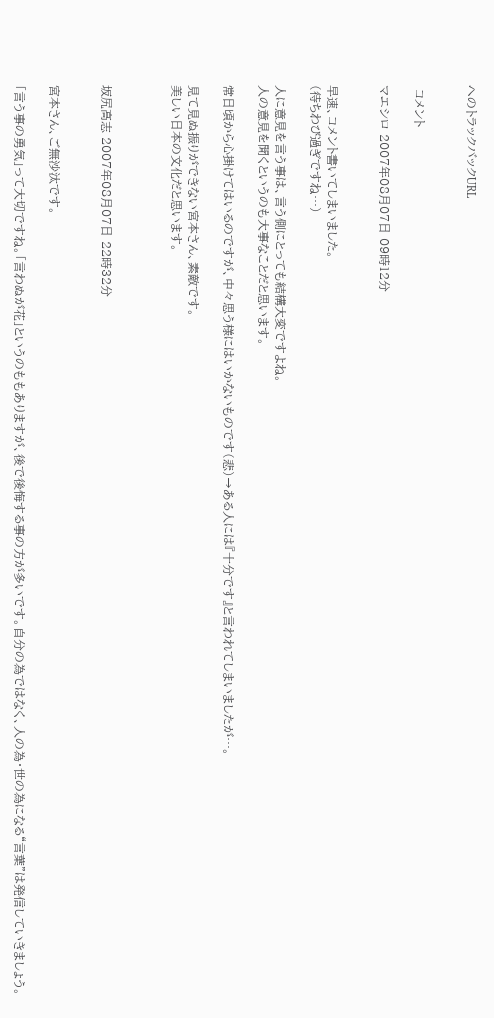へのトラックバックURL


 コメント

マエシロ 2007年08月07日 09時12分


早速、コメント書いてしまいました。
(待ちわび過ぎですね…)

人に意見を言う事は、言う側にとっても結構大変ですよね。
人の意見を聞くというのも大事なことだと思います。

常日頃から心掛けてはいるのですが、中々思う様にはいかないものです(悲)→ある人には『十分です』と言われてしまいましたが…。

見て見ぬ振りができない宮本さん、素敵です。
美しい日本の文化だと思います。



坂尻高志 2007年08月07日 22時32分


宮本さん、ご無沙汰です。

「言う事の勇気」って大切ですね。「言わぬが花」というのももありますが、後で後悔する事の方が多いです。自分の為ではなく、人の為・世の為になる“言葉”は発信していきましょう。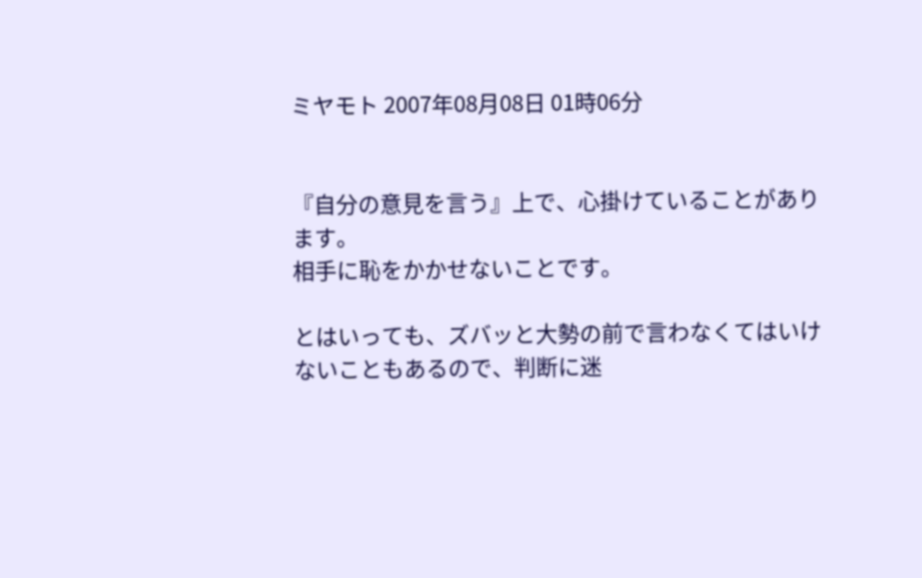ミヤモト 2007年08月08日 01時06分


『自分の意見を言う』上で、心掛けていることがあります。
相手に恥をかかせないことです。

とはいっても、ズバッと大勢の前で言わなくてはいけないこともあるので、判断に迷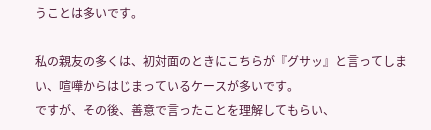うことは多いです。

私の親友の多くは、初対面のときにこちらが『グサッ』と言ってしまい、喧嘩からはじまっているケースが多いです。
ですが、その後、善意で言ったことを理解してもらい、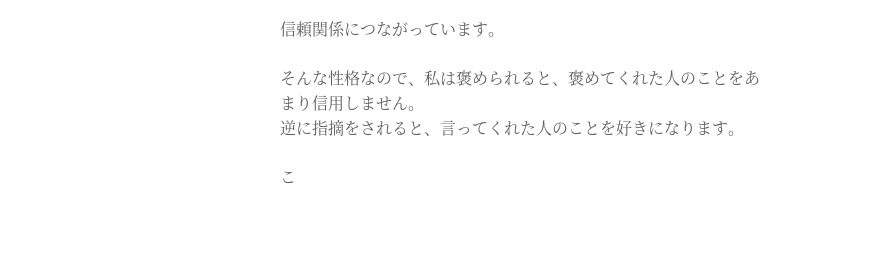信頼関係につながっています。

そんな性格なので、私は褒められると、褒めてくれた人のことをあまり信用しません。
逆に指摘をされると、言ってくれた人のことを好きになります。

こ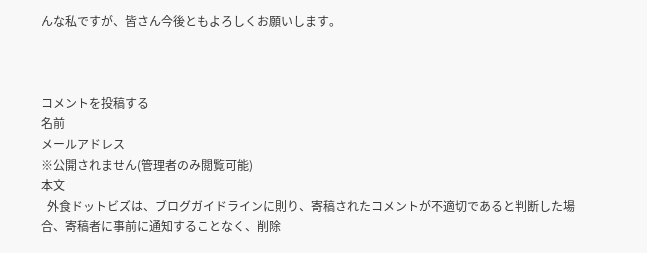んな私ですが、皆さん今後ともよろしくお願いします。



コメントを投稿する
名前
メールアドレス
※公開されません(管理者のみ閲覧可能)
本文
  外食ドットビズは、ブログガイドラインに則り、寄稿されたコメントが不適切であると判断した場合、寄稿者に事前に通知することなく、削除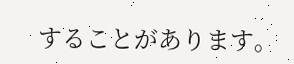することがあります。